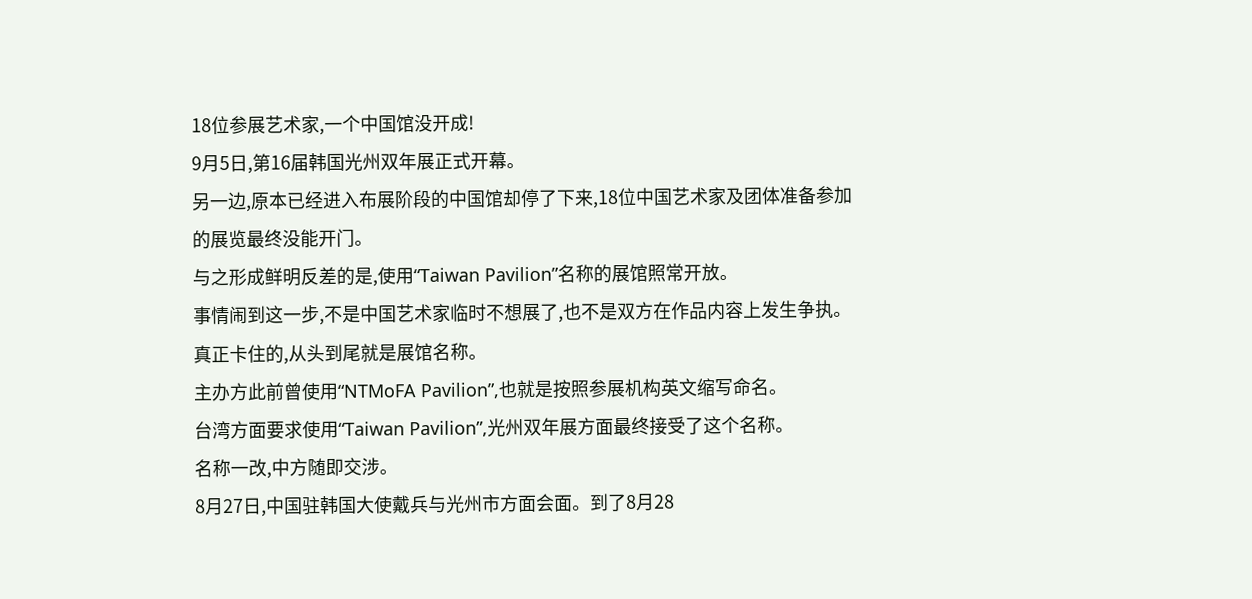18位参展艺术家,一个中国馆没开成!
9月5日,第16届韩国光州双年展正式开幕。
另一边,原本已经进入布展阶段的中国馆却停了下来,18位中国艺术家及团体准备参加的展览最终没能开门。
与之形成鲜明反差的是,使用“Taiwan Pavilion”名称的展馆照常开放。
事情闹到这一步,不是中国艺术家临时不想展了,也不是双方在作品内容上发生争执。
真正卡住的,从头到尾就是展馆名称。
主办方此前曾使用“NTMoFA Pavilion”,也就是按照参展机构英文缩写命名。
台湾方面要求使用“Taiwan Pavilion”,光州双年展方面最终接受了这个名称。
名称一改,中方随即交涉。
8月27日,中国驻韩国大使戴兵与光州市方面会面。到了8月28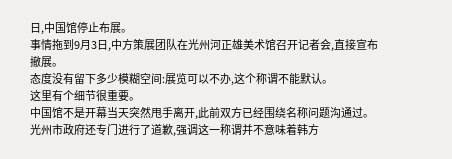日,中国馆停止布展。
事情拖到9月3日,中方策展团队在光州河正雄美术馆召开记者会,直接宣布撤展。
态度没有留下多少模糊空间:展览可以不办,这个称谓不能默认。
这里有个细节很重要。
中国馆不是开幕当天突然甩手离开,此前双方已经围绕名称问题沟通过。
光州市政府还专门进行了道歉,强调这一称谓并不意味着韩方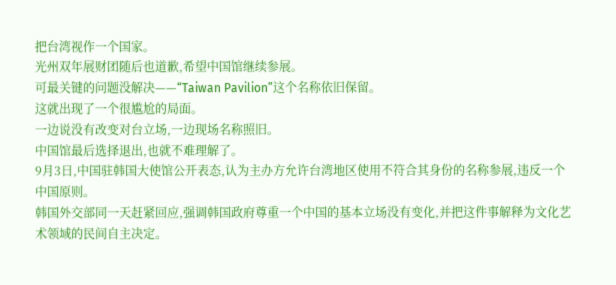把台湾视作一个国家。
光州双年展财团随后也道歉,希望中国馆继续参展。
可最关键的问题没解决——“Taiwan Pavilion”这个名称依旧保留。
这就出现了一个很尴尬的局面。
一边说没有改变对台立场,一边现场名称照旧。
中国馆最后选择退出,也就不难理解了。
9月3日,中国驻韩国大使馆公开表态,认为主办方允许台湾地区使用不符合其身份的名称参展,违反一个中国原则。
韩国外交部同一天赶紧回应,强调韩国政府尊重一个中国的基本立场没有变化,并把这件事解释为文化艺术领域的民间自主决定。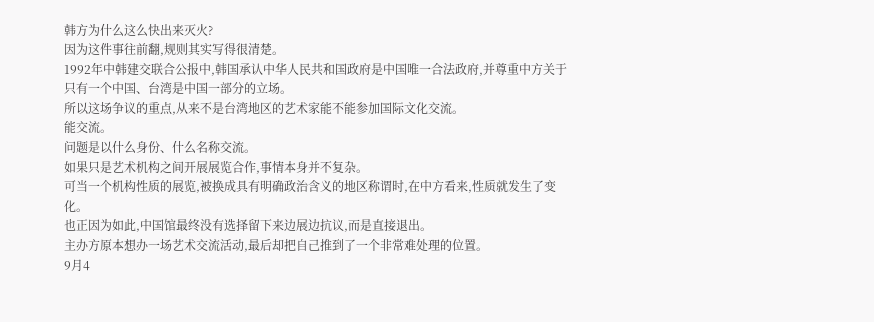韩方为什么这么快出来灭火?
因为这件事往前翻,规则其实写得很清楚。
1992年中韩建交联合公报中,韩国承认中华人民共和国政府是中国唯一合法政府,并尊重中方关于只有一个中国、台湾是中国一部分的立场。
所以这场争议的重点,从来不是台湾地区的艺术家能不能参加国际文化交流。
能交流。
问题是以什么身份、什么名称交流。
如果只是艺术机构之间开展展览合作,事情本身并不复杂。
可当一个机构性质的展览,被换成具有明确政治含义的地区称谓时,在中方看来,性质就发生了变化。
也正因为如此,中国馆最终没有选择留下来边展边抗议,而是直接退出。
主办方原本想办一场艺术交流活动,最后却把自己推到了一个非常难处理的位置。
9月4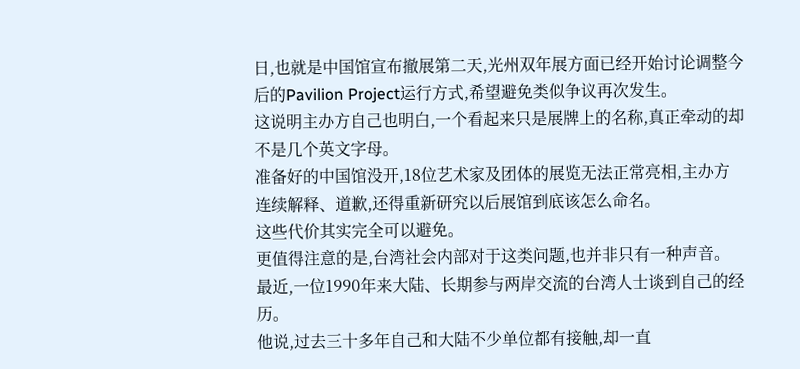日,也就是中国馆宣布撤展第二天,光州双年展方面已经开始讨论调整今后的Pavilion Project运行方式,希望避免类似争议再次发生。
这说明主办方自己也明白,一个看起来只是展牌上的名称,真正牵动的却不是几个英文字母。
准备好的中国馆没开,18位艺术家及团体的展览无法正常亮相,主办方连续解释、道歉,还得重新研究以后展馆到底该怎么命名。
这些代价其实完全可以避免。
更值得注意的是,台湾社会内部对于这类问题,也并非只有一种声音。
最近,一位1990年来大陆、长期参与两岸交流的台湾人士谈到自己的经历。
他说,过去三十多年自己和大陆不少单位都有接触,却一直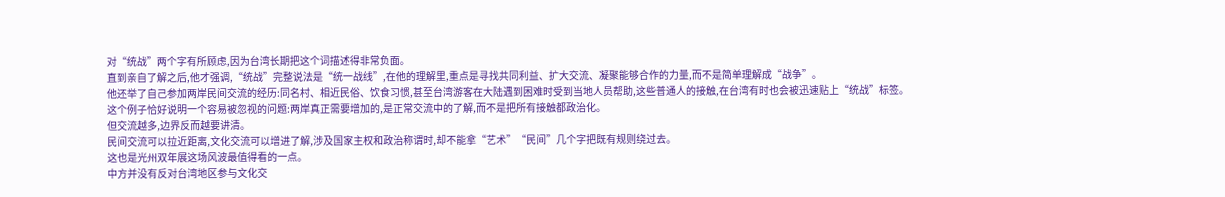对“统战”两个字有所顾虑,因为台湾长期把这个词描述得非常负面。
直到亲自了解之后,他才强调,“统战”完整说法是“统一战线”,在他的理解里,重点是寻找共同利益、扩大交流、凝聚能够合作的力量,而不是简单理解成“战争”。
他还举了自己参加两岸民间交流的经历:同名村、相近民俗、饮食习惯,甚至台湾游客在大陆遇到困难时受到当地人员帮助,这些普通人的接触,在台湾有时也会被迅速贴上“统战”标签。
这个例子恰好说明一个容易被忽视的问题:两岸真正需要增加的,是正常交流中的了解,而不是把所有接触都政治化。
但交流越多,边界反而越要讲清。
民间交流可以拉近距离,文化交流可以增进了解,涉及国家主权和政治称谓时,却不能拿“艺术”“民间”几个字把既有规则绕过去。
这也是光州双年展这场风波最值得看的一点。
中方并没有反对台湾地区参与文化交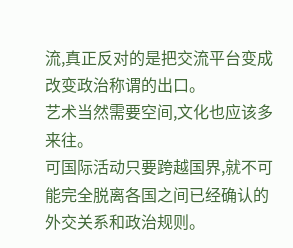流,真正反对的是把交流平台变成改变政治称谓的出口。
艺术当然需要空间,文化也应该多来往。
可国际活动只要跨越国界,就不可能完全脱离各国之间已经确认的外交关系和政治规则。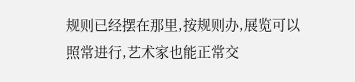规则已经摆在那里,按规则办,展览可以照常进行,艺术家也能正常交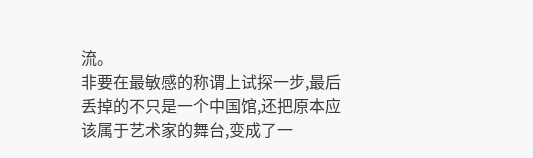流。
非要在最敏感的称谓上试探一步,最后丢掉的不只是一个中国馆,还把原本应该属于艺术家的舞台,变成了一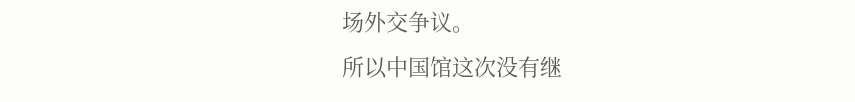场外交争议。
所以中国馆这次没有继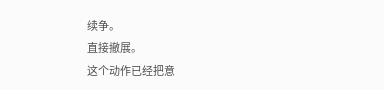续争。
直接撤展。
这个动作已经把意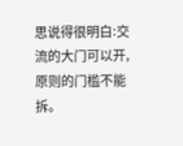思说得很明白:交流的大门可以开,原则的门槛不能拆。